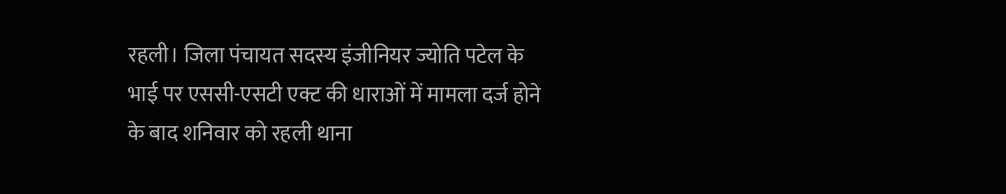रहली। जिला पंचायत सदस्य इंजीनियर ज्योति पटेल के भाई पर एससी-एसटी एक्ट की धाराओं में मामला दर्ज होने के बाद शनिवार को रहली थाना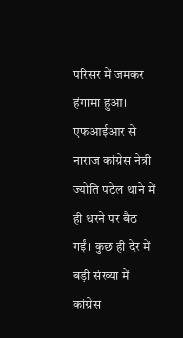परिसर में जमकर हंगामा हुआ। एफआईआर से नाराज कांग्रेस नेत्री ज्योति पटेल थाने में ही धरने पर बैठ गईं। कुछ ही देर में बड़ी संख्या में कांग्रेस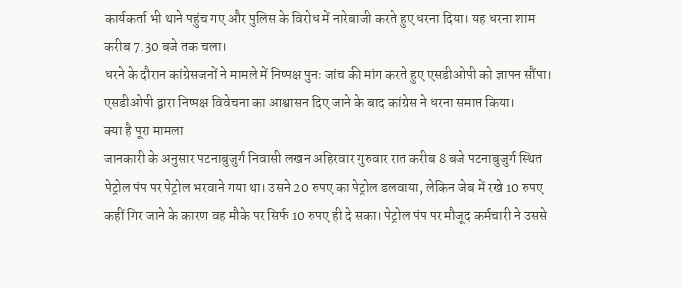कार्यकर्ता भी थाने पहुंच गए और पुलिस के विरोध में नारेबाजी करते हुए धरना दिया। यह धरना शाम करीब 7.30 बजे तक चला।
धरने के दौरान कांग्रेसजनों ने मामले में निष्पक्ष पुनः जांच की मांग करते हुए एसडीओपी को ज्ञापन सौंपा। एसडीओपी द्वारा निष्पक्ष विवेचना का आश्वासन दिए जाने के बाद कांग्रेस ने धरना समाप्त किया।
क्या है पूरा मामला
जानकारी के अनुसार पटनाबुजुर्ग निवासी लखन अहिरवार गुरुवार रात करीब 8 बजे पटनाबुजुर्ग स्थित पेट्रोल पंप पर पेट्रोल भरवाने गया था। उसने 20 रुपए का पेट्रोल डलवाया, लेकिन जेब में रखे 10 रुपए कहीं गिर जाने के कारण वह मौके पर सिर्फ 10 रुपए ही दे सका। पेट्रोल पंप पर मौजूद कर्मचारी ने उससे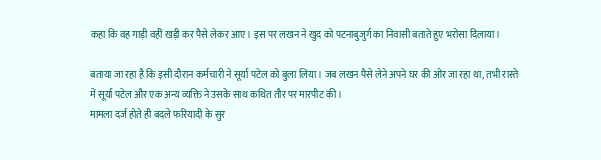कहा कि वह गाड़ी वहीं खड़ी कर पैसे लेकर आए। इस पर लखन ने खुद को पटनाबुजुर्ग का निवासी बताते हुए भरोसा दिलाया।

बताया जा रहा है कि इसी दौरान कर्मचारी ने सूर्या पटेल को बुला लिया। जब लखन पैसे लेने अपने घर की ओर जा रहा था, तभी रास्ते में सूर्या पटेल और एक अन्य व्यक्ति ने उसके साथ कथित तौर पर मारपीट की।
मामला दर्ज होते ही बदले फरियादी के सुर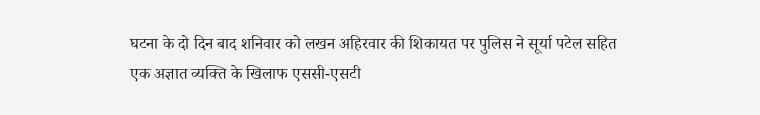घटना के दो दिन बाद शनिवार को लखन अहिरवार की शिकायत पर पुलिस ने सूर्या पटेल सहित एक अज्ञात व्यक्ति के खिलाफ एससी-एसटी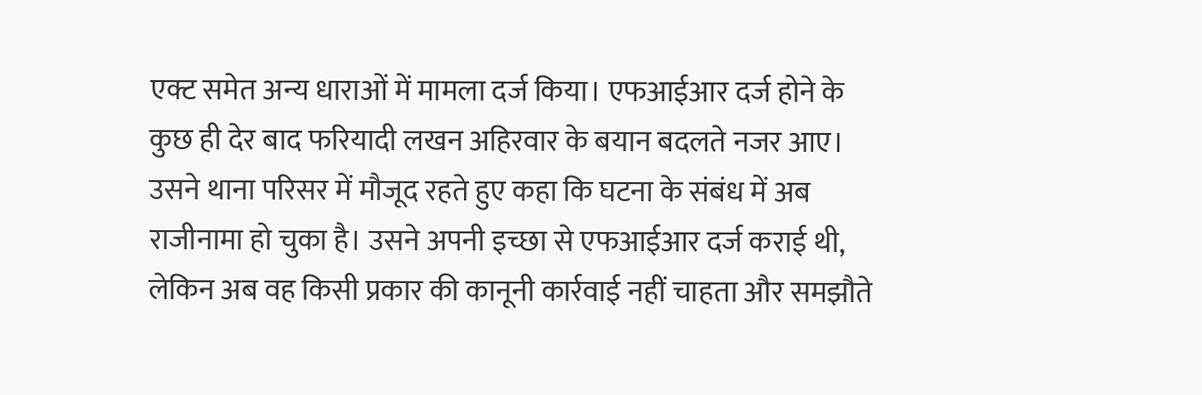एक्ट समेत अन्य धाराओं में मामला दर्ज किया। एफआईआर दर्ज होने के कुछ ही देर बाद फरियादी लखन अहिरवार के बयान बदलते नजर आए। उसने थाना परिसर में मौजूद रहते हुए कहा कि घटना के संबंध में अब राजीनामा हो चुका है। उसने अपनी इच्छा से एफआईआर दर्ज कराई थी, लेकिन अब वह किसी प्रकार की कानूनी कार्रवाई नहीं चाहता और समझौते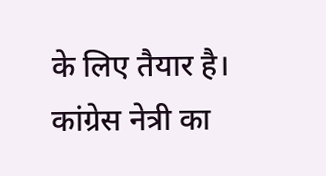के लिए तैयार है।
कांग्रेस नेत्री का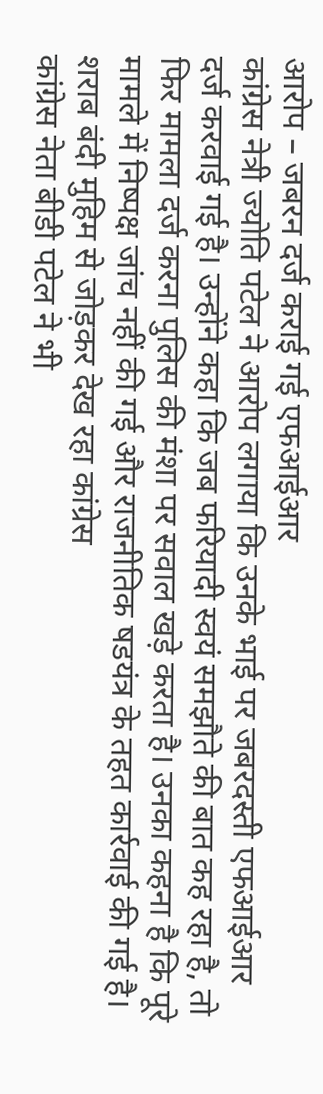आरोप – जबरन दर्ज कराई गई एफआईआर
कांग्रेस नेत्री ज्योति पटेल ने आरोप लगाया कि उनके भाई पर जबरदस्ती एफआईआर दर्ज करवाई गई है। उन्होंने कहा कि जब फरियादी स्वयं समझौते की बात कह रहा है, तो फिर मामला दर्ज करना पुलिस की मंशा पर सवाल खड़े करता है। उनका कहना है कि पूरे मामले में निष्पक्ष जांच नहीं की गई और राजनीतिक षडयंत्र के तहत कार्रवाई की गई है।
शराब बंदी मुहिम से जोड़कर देख रहा कांग्रेस
कांग्रेस नेता बीडी पटेल ने भी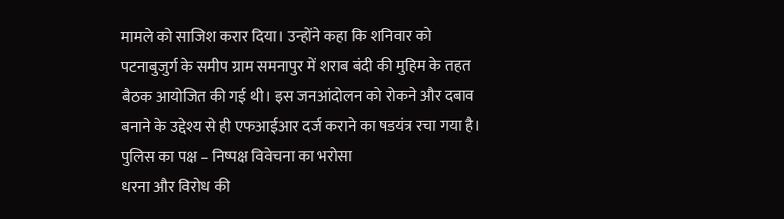मामले को साजिश करार दिया। उन्होंने कहा कि शनिवार को पटनाबुजुर्ग के समीप ग्राम समनापुर में शराब बंदी की मुहिम के तहत बैठक आयोजित की गई थी। इस जनआंदोलन को रोकने और दबाव बनाने के उद्देश्य से ही एफआईआर दर्ज कराने का षडयंत्र रचा गया है।
पुलिस का पक्ष – निष्पक्ष विवेचना का भरोसा
धरना और विरोध की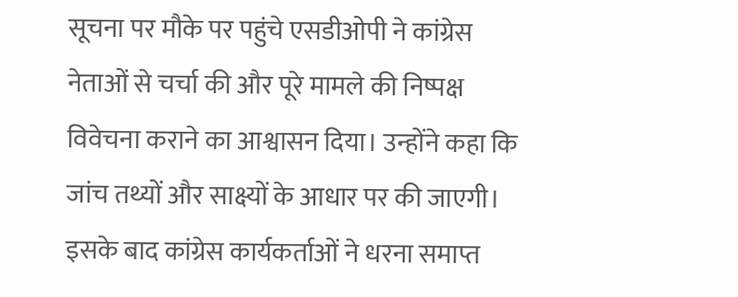सूचना पर मौके पर पहुंचे एसडीओपी ने कांग्रेस नेताओं से चर्चा की और पूरे मामले की निष्पक्ष विवेचना कराने का आश्वासन दिया। उन्होंने कहा कि जांच तथ्यों और साक्ष्यों के आधार पर की जाएगी। इसके बाद कांग्रेस कार्यकर्ताओं ने धरना समाप्त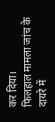कर दिया।
फिलहाल मामला जांच के दायरे में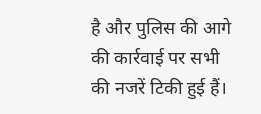है और पुलिस की आगे की कार्रवाई पर सभी की नजरें टिकी हुई हैं।